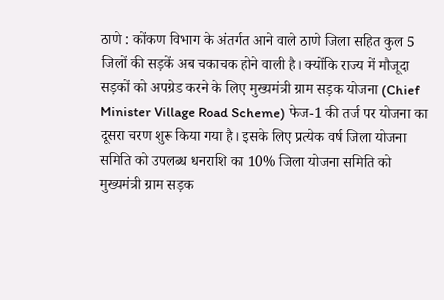ठाणे : कोंकण विभाग के अंतर्गत आने वाले ठाणे जिला सहित कुल 5 जिलों की सड़कें अब चकाचक होने वाली है। क्योंकि राज्य में मौजूदा सड़कों को अपग्रेड करने के लिए मुख्यमंत्री ग्राम सड़क योजना (Chief Minister Village Road Scheme) फेज-1 की तर्ज पर योजना का दूसरा चरण शुरू किया गया है। इसके लिए प्रत्येक वर्ष जिला योजना समिति को उपलब्ध धनराशि का 10% जिला योजना समिति को मुख्यमंत्री ग्राम सड़क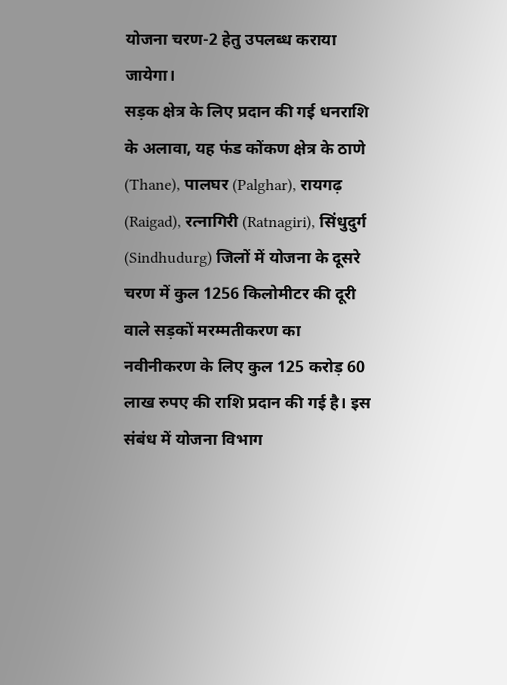योजना चरण-2 हेतु उपलब्ध कराया जायेगा।
सड़क क्षेत्र के लिए प्रदान की गई धनराशि के अलावा, यह फंड कोंकण क्षेत्र के ठाणे (Thane), पालघर (Palghar), रायगढ़ (Raigad), रत्नागिरी (Ratnagiri), सिंधुदुर्ग (Sindhudurg) जिलों में योजना के दूसरे चरण में कुल 1256 किलोमीटर की दूरी वाले सड़कों मरम्मतीकरण का नवीनीकरण के लिए कुल 125 करोड़ 60 लाख रुपए की राशि प्रदान की गई है। इस संबंध में योजना विभाग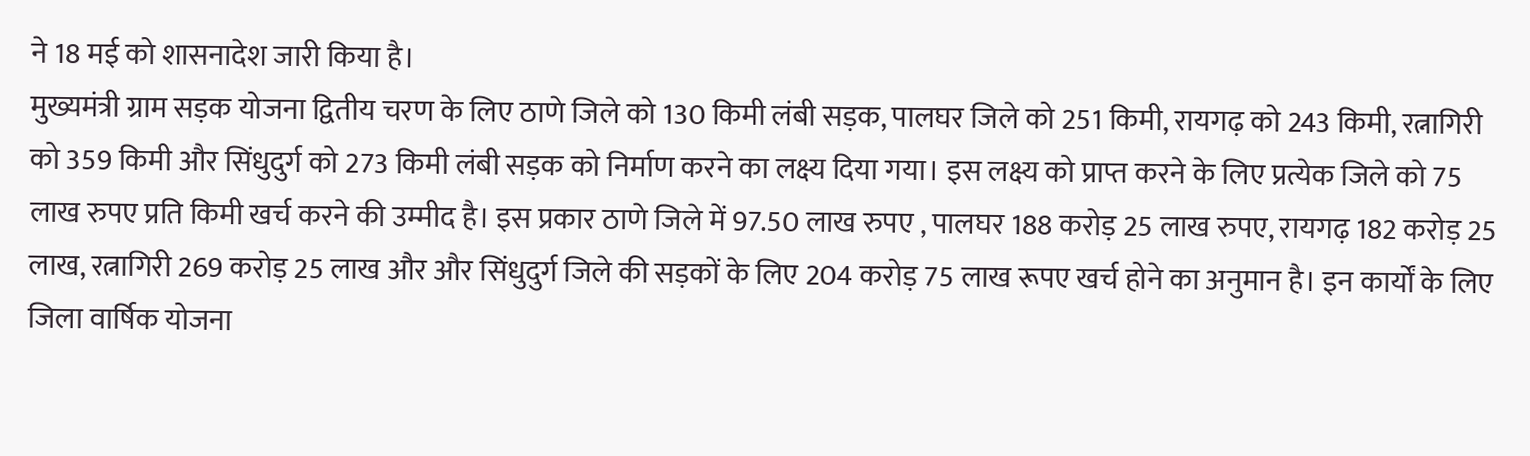ने 18 मई को शासनादेश जारी किया है।
मुख्यमंत्री ग्राम सड़क योजना द्वितीय चरण के लिए ठाणे जिले को 130 किमी लंबी सड़क, पालघर जिले को 251 किमी, रायगढ़ को 243 किमी, रत्नागिरी को 359 किमी और सिंधुदुर्ग को 273 किमी लंबी सड़क को निर्माण करने का लक्ष्य दिया गया। इस लक्ष्य को प्राप्त करने के लिए प्रत्येक जिले को 75 लाख रुपए प्रति किमी खर्च करने की उम्मीद है। इस प्रकार ठाणे जिले में 97.50 लाख रुपए , पालघर 188 करोड़ 25 लाख रुपए, रायगढ़ 182 करोड़ 25 लाख, रत्नागिरी 269 करोड़ 25 लाख और और सिंधुदुर्ग जिले की सड़कों के लिए 204 करोड़ 75 लाख रूपए खर्च होने का अनुमान है। इन कार्यों के लिए जिला वार्षिक योजना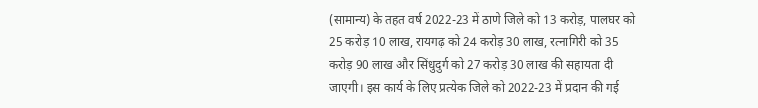(सामान्य) के तहत वर्ष 2022-23 में ठाणे जिले को 13 करोड़, पालघर को 25 करोड़ 10 लाख, रायगढ़ को 24 करोड़ 30 लाख, रत्नागिरी को 35 करोड़ 90 लाख और सिंधुदुर्ग को 27 करोड़ 30 लाख की सहायता दी जाएगी। इस कार्य के लिए प्रत्येक जिले को 2022-23 में प्रदान की गई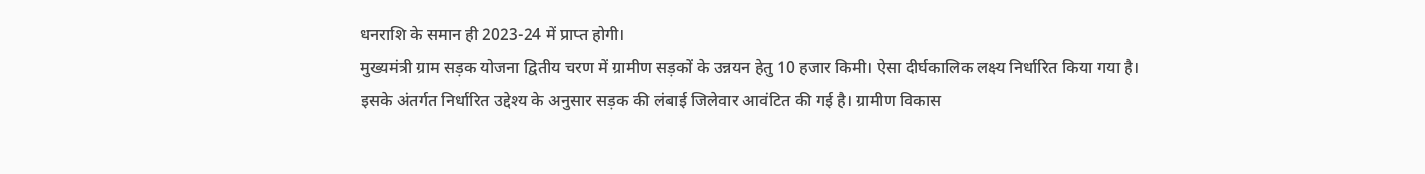धनराशि के समान ही 2023-24 में प्राप्त होगी।
मुख्यमंत्री ग्राम सड़क योजना द्वितीय चरण में ग्रामीण सड़कों के उन्नयन हेतु 10 हजार किमी। ऐसा दीर्घकालिक लक्ष्य निर्धारित किया गया है। इसके अंतर्गत निर्धारित उद्देश्य के अनुसार सड़क की लंबाई जिलेवार आवंटित की गई है। ग्रामीण विकास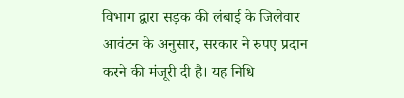विभाग द्वारा सड़क की लंबाई के जिलेवार आवंटन के अनुसार, सरकार ने रुपए प्रदान करने की मंजूरी दी है। यह निधि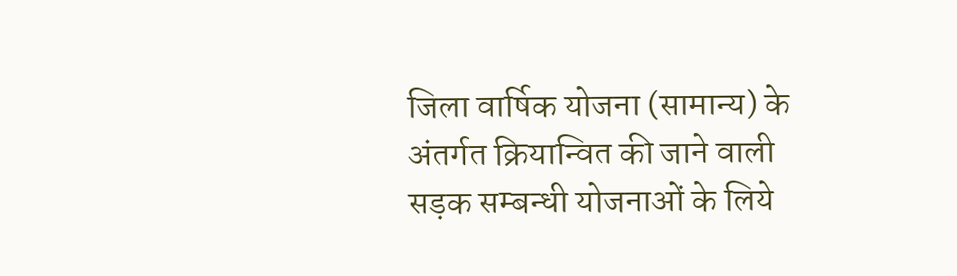जिला वार्षिक योजना (सामान्य) के अंतर्गत क्रियान्वित की जाने वाली सड़क सम्बन्धी योजनाओं के लिये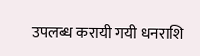उपलब्ध करायी गयी धनराशि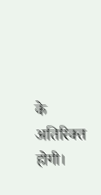के अतिरिक्त होगी।